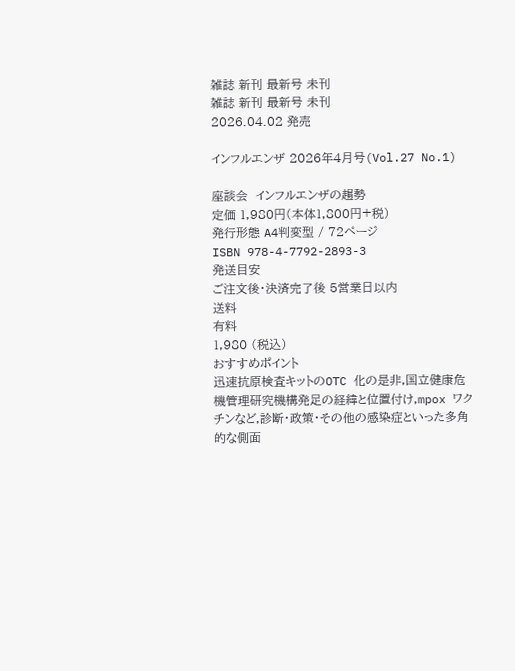雑誌 新刊 最新号 未刊
雑誌 新刊 最新号 未刊
2026.04.02 発売

インフルエンザ 2026年4月号(Vol.27 No.1)

座談会  インフルエンザの趨勢
定価 1,980円(本体1,800円+税)
発行形態 A4判変型 / 72ページ
ISBN 978-4-7792-2893-3
発送目安
ご注文後・決済完了後 5営業日以内
送料
有料
1,980 (税込)
おすすめポイント
迅速抗原検査キットのOTC 化の是非,国立健康危機管理研究機構発足の経緯と位置付け,mpox ワクチンなど,診断・政策・その他の感染症といった多角的な側面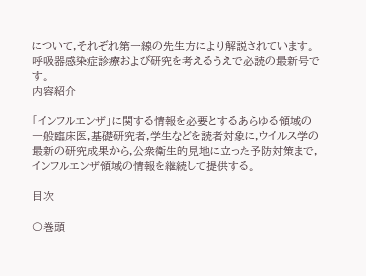について,それぞれ第一線の先生方により解説されています。呼吸器感染症診療および研究を考えるうえで必読の最新号です。
内容紹介

「インフルエンザ」に関する情報を必要とするあらゆる領域の一般臨床医,基礎研究者,学生などを読者対象に,ウイルス学の最新の研究成果から,公衆衛生的見地に立った予防対策まで,インフルエンザ領域の情報を継続して提供する。

目次

〇巻頭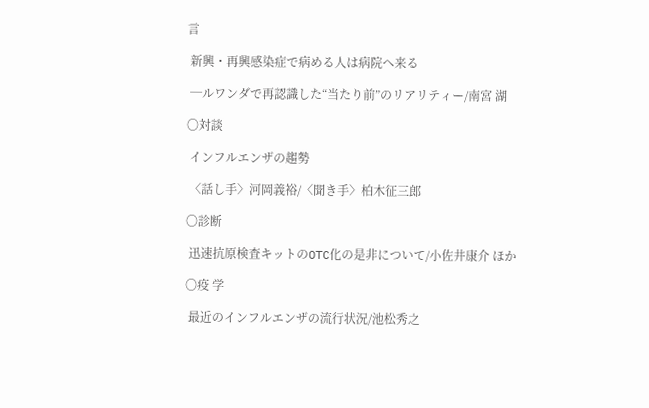言

 新興・再興感染症で病める人は病院へ来る

 ─ルワンダで再認識した“当たり前”のリアリティー/南宮 湖

〇対談

 インフルエンザの趨勢

 〈話し手〉河岡義裕/〈聞き手〉柏木征三郎

〇診断

 迅速抗原検査キットのOTC化の是非について/小佐井康介 ほか

〇疫 学

 最近のインフルエンザの流行状況/池松秀之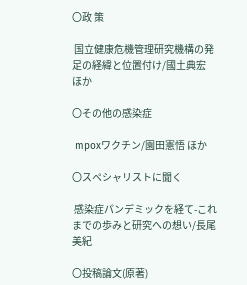〇政 策

 国立健康危機管理研究機構の発足の経緯と位置付け/國土典宏 ほか

〇その他の感染症

 mpoxワクチン/園田憲悟 ほか

〇スペシャリストに聞く

 感染症パンデミックを経て-これまでの歩みと研究への想い/長尾美紀

〇投稿論文(原著)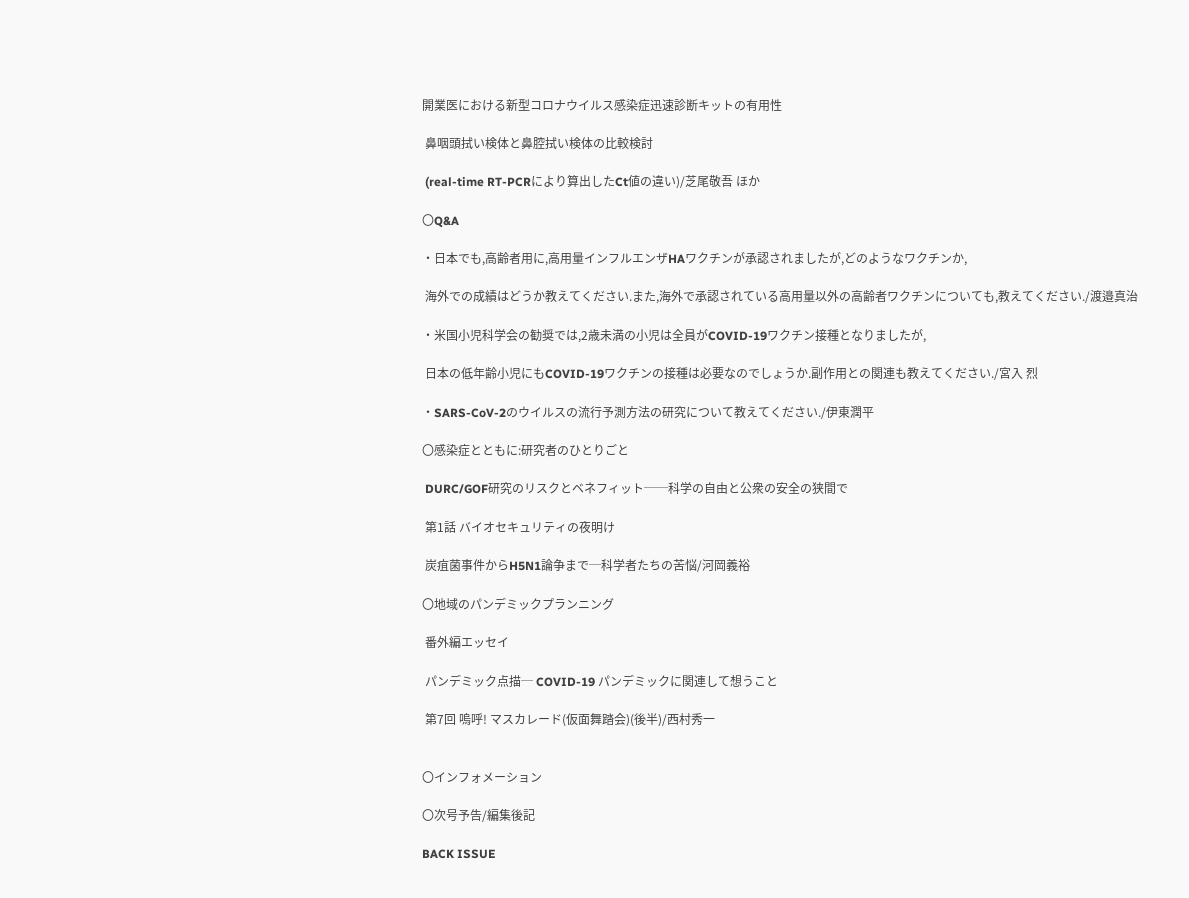開業医における新型コロナウイルス感染症迅速診断キットの有用性

 鼻咽頭拭い検体と鼻腔拭い検体の比較検討

 (real-time RT-PCRにより算出したCt値の違い)/芝尾敬吾 ほか

〇Q&A

・日本でも,高齢者用に,高用量インフルエンザHAワクチンが承認されましたが,どのようなワクチンか,

 海外での成績はどうか教えてください.また,海外で承認されている高用量以外の高齢者ワクチンについても,教えてください./渡邉真治

・米国小児科学会の勧奨では,2歳未満の小児は全員がCOVID-19ワクチン接種となりましたが,

 日本の低年齢小児にもCOVID-19ワクチンの接種は必要なのでしょうか.副作用との関連も教えてください./宮入 烈

・SARS-CoV-2のウイルスの流行予測方法の研究について教えてください./伊東潤平

〇感染症とともに:研究者のひとりごと

 DURC/GOF研究のリスクとベネフィット──科学の自由と公衆の安全の狭間で

 第1話 バイオセキュリティの夜明け

 炭疽菌事件からH5N1論争まで─科学者たちの苦悩/河岡義裕

〇地域のパンデミックプランニング

 番外編エッセイ

 パンデミック点描─ COVID-19 パンデミックに関連して想うこと

 第7回 嗚呼! マスカレード(仮面舞踏会)(後半)/西村秀一


〇インフォメーション

〇次号予告/編集後記

BACK ISSUE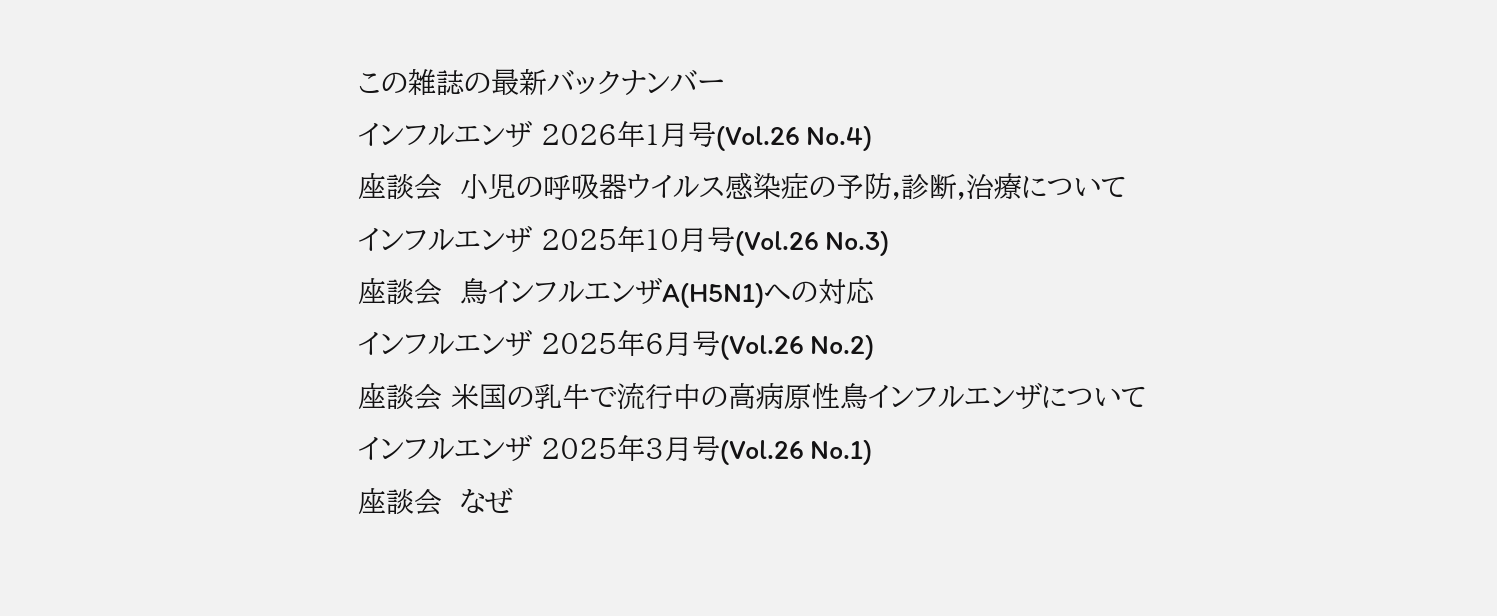この雑誌の最新バックナンバー
インフルエンザ 2026年1月号(Vol.26 No.4)
座談会  小児の呼吸器ウイルス感染症の予防,診断,治療について
インフルエンザ 2025年10月号(Vol.26 No.3)
座談会  鳥インフルエンザA(H5N1)への対応
インフルエンザ 2025年6月号(Vol.26 No.2)
座談会 米国の乳牛で流行中の高病原性鳥インフルエンザについて
インフルエンザ 2025年3月号(Vol.26 No.1)
座談会  なぜ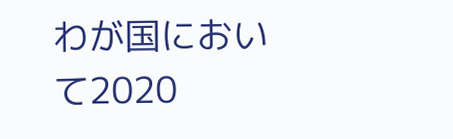わが国において2020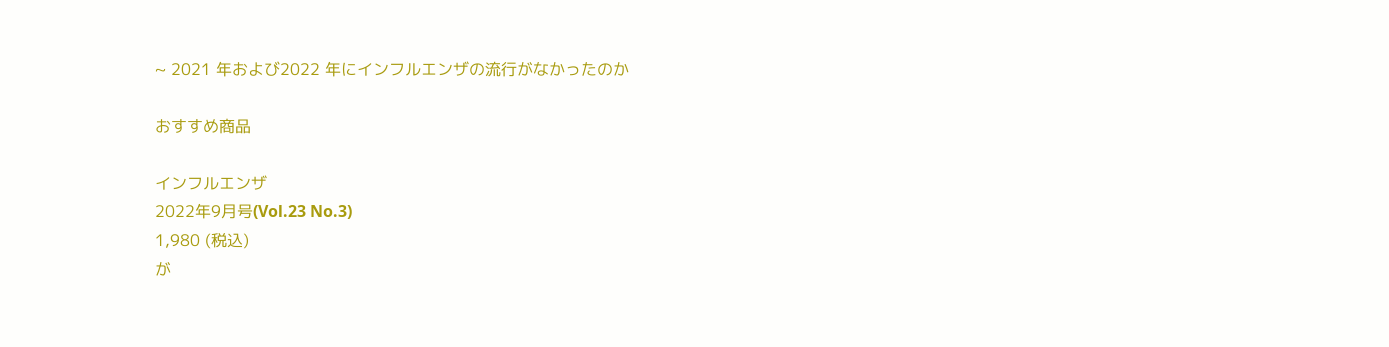~ 2021 年および2022 年にインフルエンザの流行がなかったのか

おすすめ商品

インフルエンザ
2022年9月号(Vol.23 No.3)
1,980 (税込)
が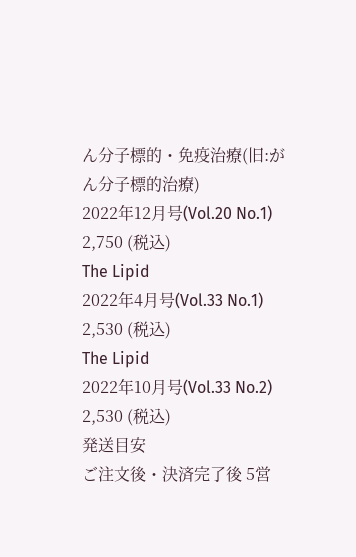ん分子標的・免疫治療(旧:がん分子標的治療)
2022年12月号(Vol.20 No.1)
2,750 (税込)
The Lipid
2022年4月号(Vol.33 No.1)
2,530 (税込)
The Lipid
2022年10月号(Vol.33 No.2)
2,530 (税込)
発送目安
ご注文後・決済完了後 5営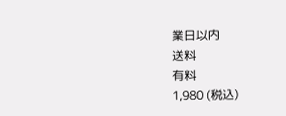業日以内
送料
有料
1,980 (税込)